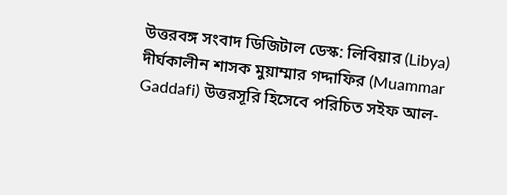উত্তরবঙ্গ সংবাদ ডিজিটাল ডেস্ক: লিবিয়ার (Libya) দীর্ঘকালীন শাসক মুয়াম্মার গদ্দাফির (Muammar Gaddafi) উত্তরসূরি হিসেবে পরিচিত সইফ আল-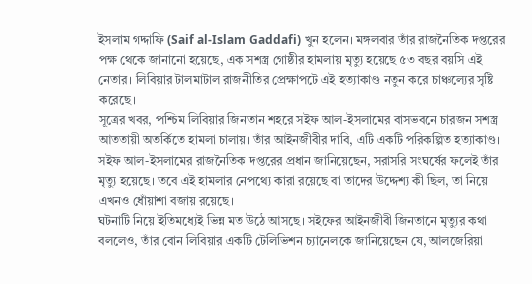ইসলাম গদ্দাফি (Saif al-Islam Gaddafi) খুন হলেন। মঙ্গলবার তাঁর রাজনৈতিক দপ্তরের পক্ষ থেকে জানানো হয়েছে, এক সশস্ত্র গোষ্ঠীর হামলায় মৃত্যু হয়েছে ৫৩ বছর বয়সি এই নেতার। লিবিয়ার টালমাটাল রাজনীতির প্রেক্ষাপটে এই হত্যাকাণ্ড নতুন করে চাঞ্চল্যের সৃষ্টি করেছে।
সূত্রের খবর, পশ্চিম লিবিয়ার জিনতান শহরে সইফ আল-ইসলামের বাসভবনে চারজন সশস্ত্র আততায়ী অতর্কিতে হামলা চালায়। তাঁর আইনজীবীর দাবি, এটি একটি পরিকল্পিত হত্যাকাণ্ড। সইফ আল-ইসলামের রাজনৈতিক দপ্তরের প্রধান জানিয়েছেন, সরাসরি সংঘর্ষের ফলেই তাঁর মৃত্যু হয়েছে। তবে এই হামলার নেপথ্যে কারা রয়েছে বা তাদের উদ্দেশ্য কী ছিল, তা নিয়ে এখনও ধোঁয়াশা বজায় রয়েছে।
ঘটনাটি নিয়ে ইতিমধ্যেই ভিন্ন মত উঠে আসছে। সইফের আইনজীবী জিনতানে মৃত্যুর কথা বললেও, তাঁর বোন লিবিয়ার একটি টেলিভিশন চ্যানেলকে জানিয়েছেন যে, আলজেরিয়া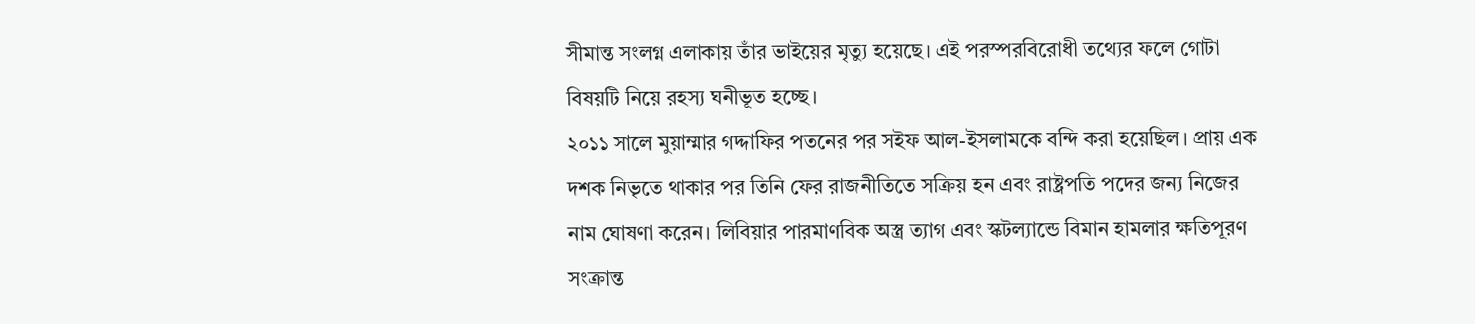সীমান্ত সংলগ্ন এলাকায় তাঁর ভাইয়ের মৃত্যু হয়েছে। এই পরস্পরবিরোধী তথ্যের ফলে গোটা বিষয়টি নিয়ে রহস্য ঘনীভূত হচ্ছে।
২০১১ সালে মুয়াম্মার গদ্দাফির পতনের পর সইফ আল-ইসলামকে বন্দি করা হয়েছিল। প্রায় এক দশক নিভৃতে থাকার পর তিনি ফের রাজনীতিতে সক্রিয় হন এবং রাষ্ট্রপতি পদের জন্য নিজের নাম ঘোষণা করেন। লিবিয়ার পারমাণবিক অস্ত্র ত্যাগ এবং স্কটল্যান্ডে বিমান হামলার ক্ষতিপূরণ সংক্রান্ত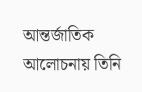আন্তর্জাতিক আলোচনায় তিনি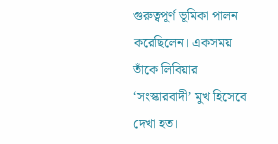গুরুত্বপূর্ণ ভূমিকা পালন করেছিলেন। একসময় তাঁকে লিবিয়ার ‘সংস্কারবাদী’ মুখ হিসেবে দেখা হত।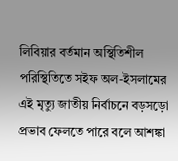লিবিয়ার বর্তমান অস্থিতিশীল পরিস্থিতিতে সইফ অল-ইসলামের এই মৃত্যু জাতীয় নির্বাচনে বড়সড়ো প্রভাব ফেলতে পারে বলে আশঙ্কা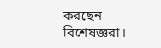করছেন বিশেষজ্ঞরা।